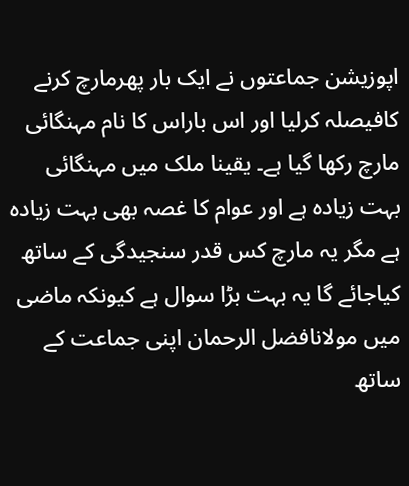اپوزیشن جماعتوں نے ایک بار پھرمارچ کرنے کافیصلہ کرلیا اور اس باراس کا نام مہنگائی مارچ رکھا گیا ہے۔ یقینا ملک میں مہنگائی بہت زیادہ ہے اور عوام کا غصہ بھی بہت زیادہ ہے مگر یہ مارچ کس قدر سنجیدگی کے ساتھ کیاجائے گا یہ بہت بڑا سوال ہے کیونکہ ماضی میں مولانافضل الرحمان اپنی جماعت کے ساتھ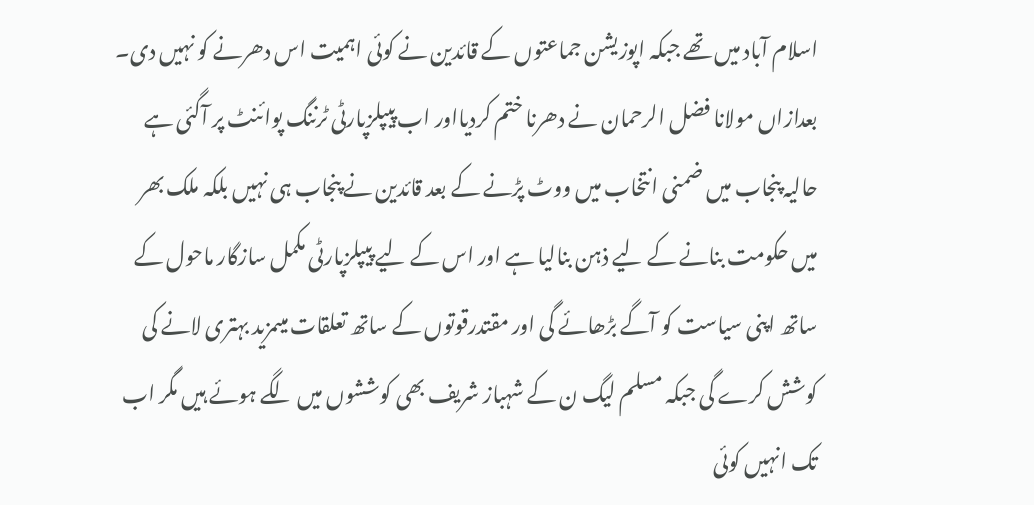اسلام آباد میں تھے جبکہ اپوزیشن جماعتوں کے قائدین نے کوئی اہمیت اس دھرنے کو نہیں دی۔ بعدازاں مولانا فضل الرحمان نے دھرنا ختم کردیااور اب پیپلزپارٹی ٹرننگ پوائنٹ پر آگئی ہے
حالیہ پنجاب میں ضمنی انتخاب میں ووٹ پڑنے کے بعد قائدین نے پنجاب ہی نہیں بلکہ ملک بھر میں حکومت بنانے کے لیے ذہن بنالیا ہے اور اس کے لیے پیپلزپارٹی مکمل سازگار ماحول کے ساتھ اپنی سیاست کو آگے بڑھائے گی اور مقتدرقوتوں کے ساتھ تعلقات میںمزید بہتری لانے کی کوشش کرے گی جبکہ مسلم لیگ ن کے شہباز شریف بھی کوششوں میں لگے ہوئے ہیں مگر اب تک انہیں کوئی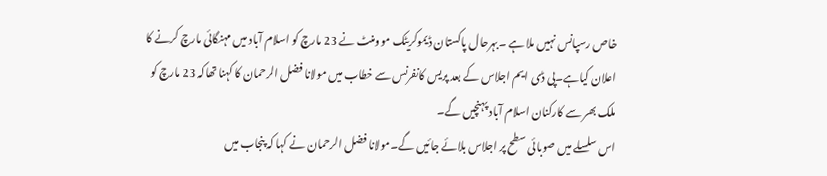خاص رسپانس نہیں ملا ہے ۔بہرحال پاکستان ڈیموکریٹک موومنٹ نے 23 مارچ کو اسلام آباد میں مہنگائی مارچ کرنے کا اعلان کیاہے۔پی ڈی ایم اجلاس کے بعد پریس کانفرنس سے خطاب میں مولانا فضل الرحمان کا کہنا تھاکہ 23 مارچ کو ملک بھر سے کارکنان اسلام آباد پہنچیں گے۔
اس سلسلے میں صوبائی سطح پر اجلاس بلائے جائیں گے۔مولانا فضل الرحمان نے کہا کہ پنجاب میں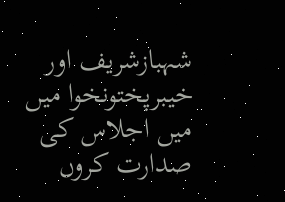شہبازشریف اور خیبرپختونخوا میں میں اجلاس کی صدارت کروں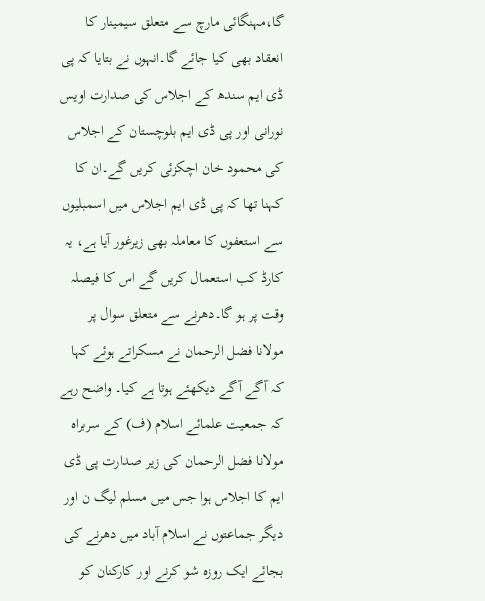گا،مہنگائی مارچ سے متعلق سیمینار کا انعقاد بھی کیا جائے گا۔انہوں نے بتایا کہ پی ڈی ایم سندھ کے اجلاس کی صدارت اویس نورانی اور پی ڈی ایم بلوچستان کے اجلاس کی محمود خان اچکزئی کریں گے۔ان کا کہنا تھا کہ پی ڈی ایم اجلاس میں اسمبلیوں سے استعفوں کا معاملہ بھی زیرغور آیا ہے، یہ کارڈ کب استعمال کریں گے اس کا فیصلہ وقت پر ہو گا۔دھرنے سے متعلق سوال پر مولانا فضل الرحمان نے مسکراتے ہوئے کہا کہ آگے آگے دیکھئے ہوتا ہے کیا۔ واضح رہے کہ جمعیت علمائے اسلام (ف) کے سربراہ مولانا فضل الرحمان کی زیر صدارت پی ڈی ایم کا اجلاس ہوا جس میں مسلم لیگ ن اور دیگر جماعتوں نے اسلام آباد میں دھرنے کی بجائے ایک روزہ شو کرنے اور کارکنان کو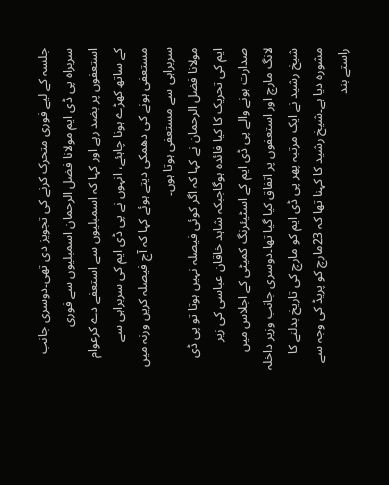جلسہ کے لیے فوری متحرک کرنے کی تجویز دی تھی۔دوسری جانب سربراہ پی ڈی ایم مولانا فضل الرحمان اسمبلیوں سے فوری استعفوں پر بضد رہے اور کہا کہ اسمبلیوں سے استعفے دے کرعوام کے ساتھ کھڑے ہونا چاہئے، انہوں نے پی ڈی ایم کی سربراہی سے مستعفی ہونے کی دھمکی دیتے ہوئے کہا کہ آج فیصلہ کریں ورنہ میں سربراہی سے مستعفی ہوتا ہوں۔
مولانا فضل الرحمان نے کہا کہ اگر کوئی فیصلہ نہیں ہوتا تو پی ڈی ایم کی تحریک کا کیا فائدہ ہوگاجبکہ شاہد خاقان عباسی کی زیر صدارت ہونے والے پی ڈی ایم کے اسٹیئرنگ کمیٹی کے اجلاس میں لانگ مارچ اور استعفوں پر اتفاق کیا گیا تھا۔دوسری جانب وزیر داخلہ شیخ رشید نے ایک مرتبہ پھر پی ڈی ایم کو مارچ کی تاریخ بدلنے کا مشورہ دیا ہے۔شیخ رشید کا کہنا تھا کہ 23مارچ کو پریڈ کی وجہ سے راستے بند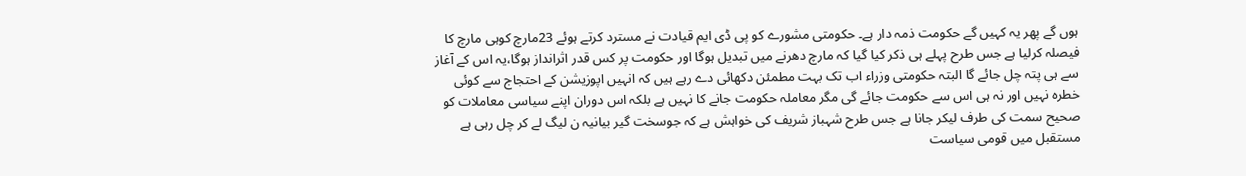ہوں گے پھر یہ کہیں گے حکومت ذمہ دار ہے۔ حکومتی مشورے کو پی ڈی ایم قیادت نے مسترد کرتے ہوئے 23مارچ کوہی مارچ کا فیصلہ کرلیا ہے جس طرح پہلے ہی ذکر کیا گیا کہ مارچ دھرنے میں تبدیل ہوگا اور حکومت پر کس قدر اثرانداز ہوگا،یہ اس کے آغاز سے ہی پتہ چل جائے گا البتہ حکومتی وزراء اب تک بہت مطمئن دکھائی دے رہے ہیں کہ انہیں اپوزیشن کے احتجاج سے کوئی خطرہ نہیں اور نہ ہی اس سے حکومت جائے گی مگر معاملہ حکومت جانے کا نہیں ہے بلکہ اس دوران اپنے سیاسی معاملات کو صحیح سمت کی طرف لیکر جانا ہے جس طرح شہباز شریف کی خواہش ہے کہ جوسخت گیر بیانیہ ن لیگ لے کر چل رہی ہے مستقبل میں قومی سیاست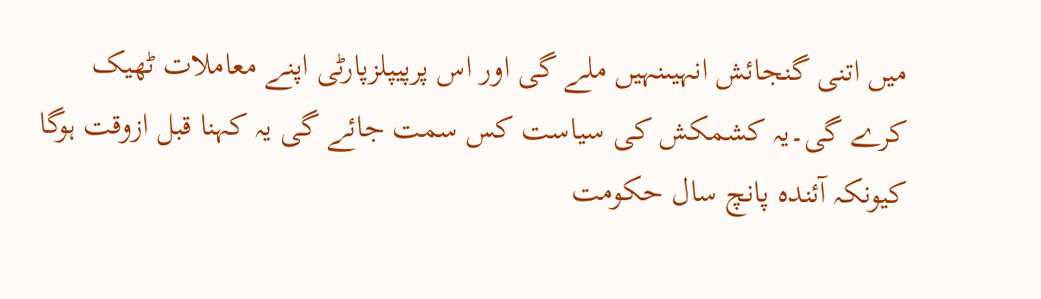میں اتنی گنجائش انہیںنہیں ملے گی اور اس پرپیپلزپارٹی اپنے معاملات ٹھیک کرے گی۔یہ کشمکش کی سیاست کس سمت جائے گی یہ کہنا قبل ازوقت ہوگا کیونکہ آئندہ پانچ سال حکومت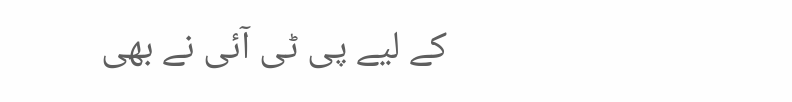کے لیے پی ٹی آئی نے بھی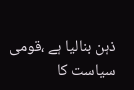ذہن بنالیا ہے ،قومی سیاست کا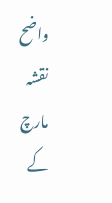واضح نقشہ مارچ کے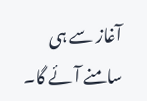آغاز سے ہی سامنے آئے گا۔